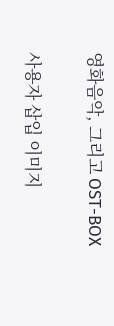영화음악, 그리고 OST-BOX

사용자 삽입 이미지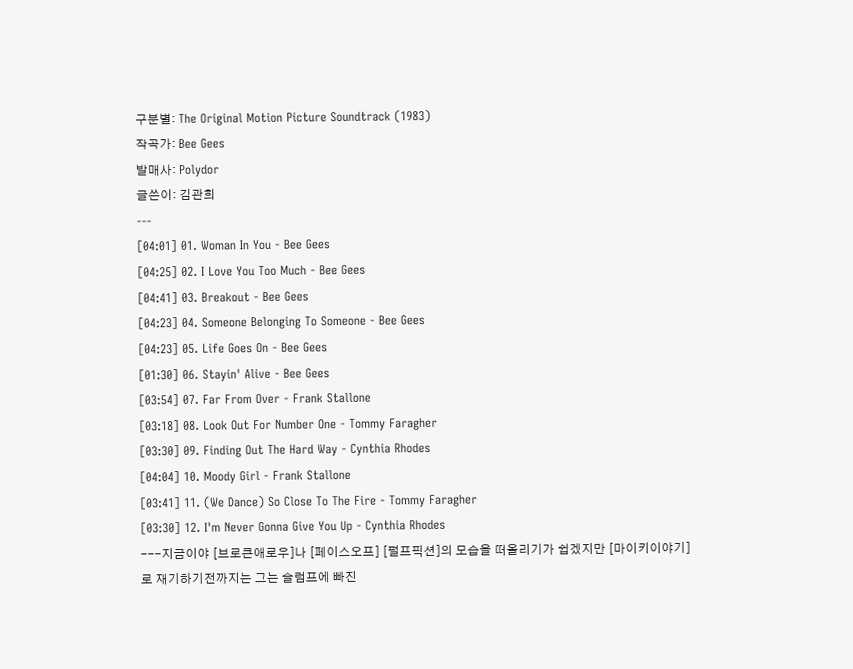구분별: The Original Motion Picture Soundtrack (1983)
작곡가: Bee Gees
발매사: Polydor
글쓴이: 김관희
---
[04:01] 01. Woman In You - Bee Gees
[04:25] 02. I Love You Too Much - Bee Gees
[04:41] 03. Breakout - Bee Gees
[04:23] 04. Someone Belonging To Someone - Bee Gees
[04:23] 05. Life Goes On - Bee Gees
[01:30] 06. Stayin' Alive - Bee Gees
[03:54] 07. Far From Over - Frank Stallone
[03:18] 08. Look Out For Number One - Tommy Faragher
[03:30] 09. Finding Out The Hard Way - Cynthia Rhodes
[04:04] 10. Moody Girl - Frank Stallone
[03:41] 11. (We Dance) So Close To The Fire - Tommy Faragher
[03:30] 12. I'm Never Gonna Give You Up - Cynthia Rhodes
---지금이야 [브로큰애로우]나 [페이스오프] [펄프픽션]의 모습을 떠올리기가 쉽겠지만 [마이키이야기]로 재기하기전까지는 그는 슬럼프에 빠진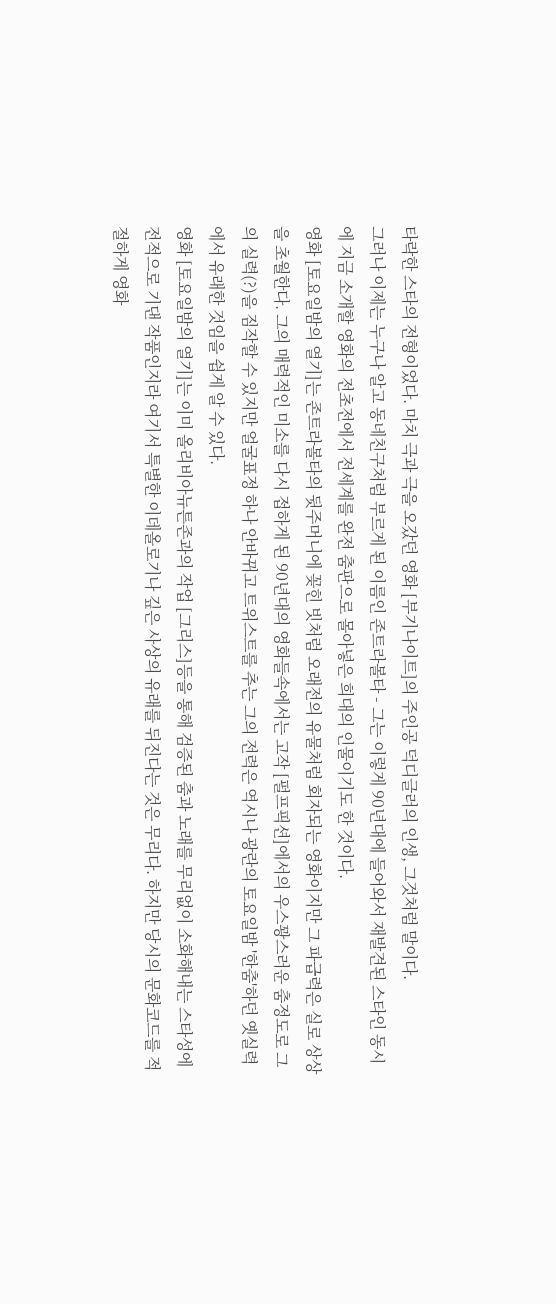타락한 스타의 전형이었다. 마치 극과 극을 오갔던 영화 [부기나이트]의 주인공 덕디글러의 인생, 그것처럼 말이다.
그러나 이제는 누구나 알고 동네친구처럼 부르게 된 이름인 존트라볼타 - 그는 이렇게 90년대에 들어와서 재발견된 스타인 동시에 지금 소개할 영화의 전초전에서 전세계를 완전 춤판으로 몰아넣은 희대의 인물이기도 한 것이다.
영화 [토요일밤의 열기]는 존트라볼타의 뒷주머니에 꽂힌 빗처럼 오래전의 유물처럼 회자되는 영화이지만 그 파급력은 실로 상상을 초월한다. 그의 매력적인 미소를 다시 접하게 된 90년대의 영화들속에서는 고작 [펄프픽션]에서의 우스꽝스러운 춤정도로 그의 실력(?)을 짐작할 수 있지만 얼굴표정 하나 안바뀌고 트위스트를 추는 그의 전력은 역시나 광란의 토요일밤 '한춤'하던 옛실력에서 유래한 것임을 쉽게 알 수 있다.
영화 [토요일밤의 열기]는 이미 올리비아뉴튼존과의 작업 [그리스]등을 통해 검증된 춤과 노래를 무리없이 소화해내는 스타성에 전적으로 기댄 작품인지라 여기서 특별한 이데올로기나 깊은 사상의 유래를 뒤진다는 것은 무리다. 하지만 당시의 문화코드를 적절하게 영화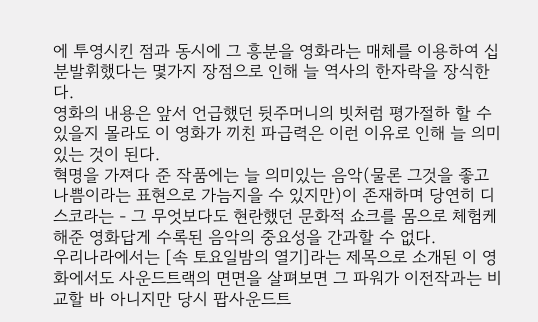에 투영시킨 점과 동시에 그 흥분을 영화라는 매체를 이용하여 십분발휘했다는 몇가지 장점으로 인해 늘 역사의 한자락을 장식한다.
영화의 내용은 앞서 언급했던 뒷주머니의 빗처럼 평가절하 할 수 있을지 몰라도 이 영화가 끼친 파급력은 이런 이유로 인해 늘 의미있는 것이 된다.
혁명을 가져다 준 작품에는 늘 의미있는 음악(물론 그것을 좋고 나쁨이라는 표현으로 가늠지을 수 있지만)이 존재하며 당연히 디스코라는 - 그 무엇보다도 현란했던 문화적 쇼크를 몸으로 체험케 해준 영화답게 수록된 음악의 중요성을 간과할 수 없다.
우리나라에서는 [속 토요일밤의 열기]라는 제목으로 소개된 이 영화에서도 사운드트랙의 면면을 살펴보면 그 파워가 이전작과는 비교할 바 아니지만 당시 팝사운드트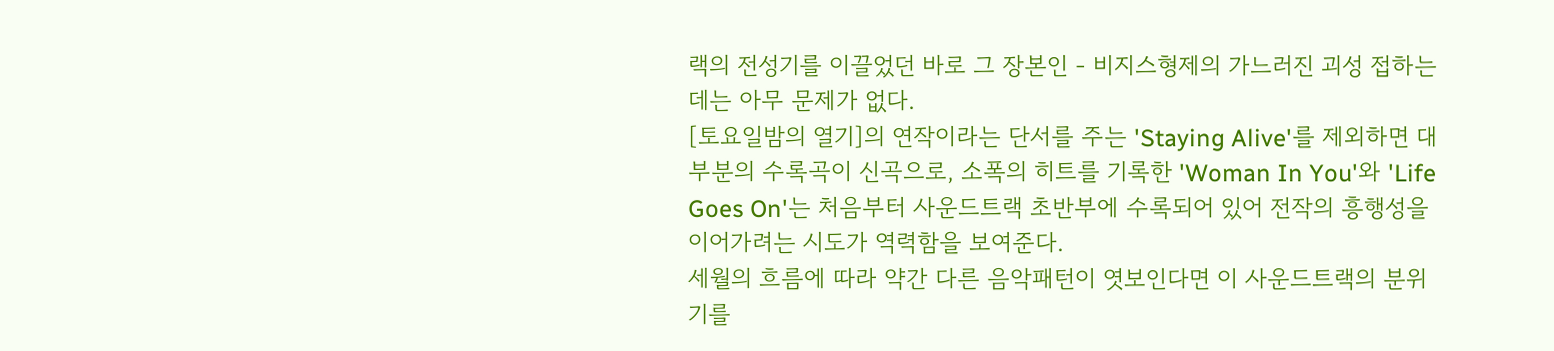랙의 전성기를 이끌었던 바로 그 장본인 - 비지스형제의 가느러진 괴성 접하는데는 아무 문제가 없다.
[토요일밤의 열기]의 연작이라는 단서를 주는 'Staying Alive'를 제외하면 대부분의 수록곡이 신곡으로, 소폭의 히트를 기록한 'Woman In You'와 'Life Goes On'는 처음부터 사운드트랙 초반부에 수록되어 있어 전작의 흥행성을 이어가려는 시도가 역력함을 보여준다.
세월의 흐름에 따라 약간 다른 음악패턴이 엿보인다면 이 사운드트랙의 분위기를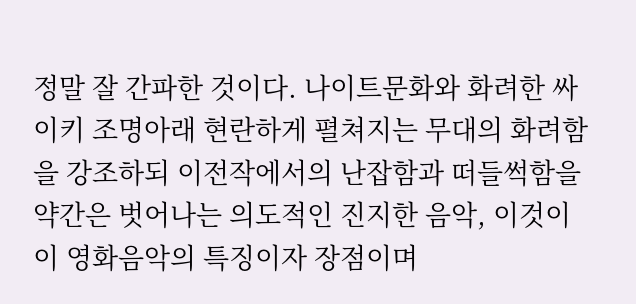정말 잘 간파한 것이다. 나이트문화와 화려한 싸이키 조명아래 현란하게 펼쳐지는 무대의 화려함을 강조하되 이전작에서의 난잡함과 떠들썩함을 약간은 벗어나는 의도적인 진지한 음악, 이것이 이 영화음악의 특징이자 장점이며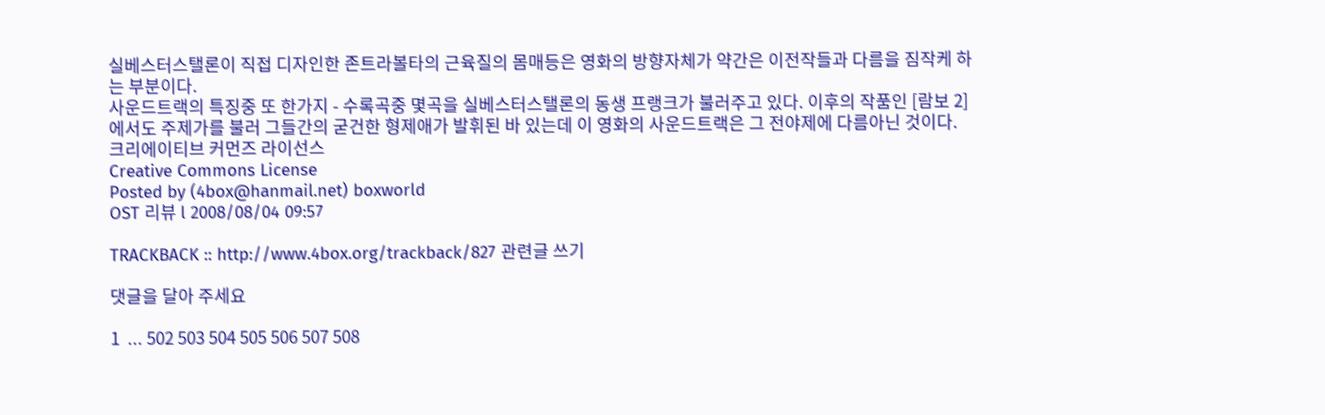실베스터스탤론이 직접 디자인한 존트라볼타의 근육질의 몸매등은 영화의 방향자체가 약간은 이전작들과 다름을 짐작케 하는 부분이다.
사운드트랙의 특징중 또 한가지 - 수록곡중 몇곡을 실베스터스탤론의 동생 프랭크가 불러주고 있다. 이후의 작품인 [람보 2]에서도 주제가를 불러 그들간의 굳건한 형제애가 발휘된 바 있는데 이 영화의 사운드트랙은 그 전야제에 다름아닌 것이다.
크리에이티브 커먼즈 라이선스
Creative Commons License
Posted by (4box@hanmail.net) boxworld
OST 리뷰 l 2008/08/04 09:57

TRACKBACK :: http://www.4box.org/trackback/827 관련글 쓰기

댓글을 달아 주세요

1  ... 502 503 504 505 506 507 508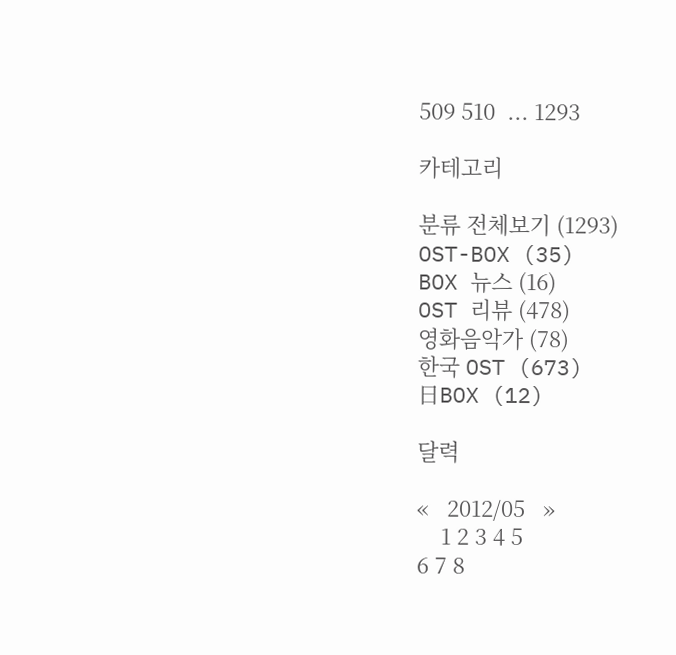509 510  ... 1293

카테고리

분류 전체보기 (1293)
OST-BOX (35)
BOX 뉴스 (16)
OST 리뷰 (478)
영화음악가 (78)
한국 OST (673)
日BOX (12)

달력

«   2012/05   »
    1 2 3 4 5
6 7 8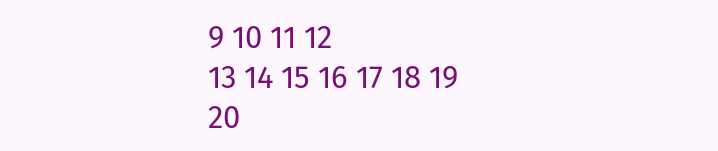9 10 11 12
13 14 15 16 17 18 19
20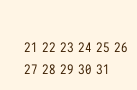21 22 23 24 25 26
27 28 29 30 31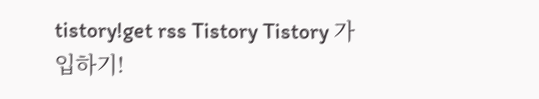tistory!get rss Tistory Tistory 가입하기!